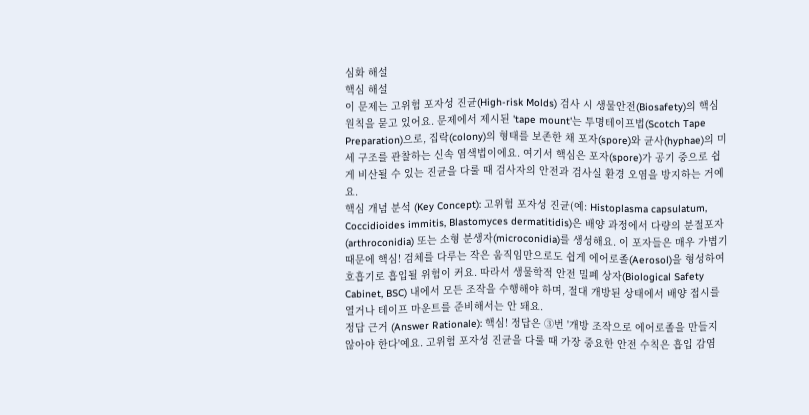심화 해설
핵심 해설
이 문제는 고위험 포자성 진균(High-risk Molds) 검사 시 생물안전(Biosafety)의 핵심 원칙을 묻고 있어요. 문제에서 제시된 'tape mount'는 투명테이프법(Scotch Tape Preparation)으로, 집락(colony)의 형태를 보존한 채 포자(spore)와 균사(hyphae)의 미세 구조를 관찰하는 신속 염색법이에요. 여기서 핵심은 포자(spore)가 공기 중으로 쉽게 비산될 수 있는 진균을 다룰 때 검사자의 안전과 검사실 환경 오염을 방지하는 거예요.
핵심 개념 분석 (Key Concept): 고위험 포자성 진균(예: Histoplasma capsulatum, Coccidioides immitis, Blastomyces dermatitidis)은 배양 과정에서 다량의 분절포자(arthroconidia) 또는 소형 분생자(microconidia)를 생성해요. 이 포자들은 매우 가볍기 때문에 핵심! 검체를 다루는 작은 움직임만으로도 쉽게 에어로졸(Aerosol)을 형성하여 호흡기로 흡입될 위험이 커요. 따라서 생물학적 안전 밀폐 상자(Biological Safety Cabinet, BSC) 내에서 모든 조작을 수행해야 하며, 절대 개방된 상태에서 배양 접시를 열거나 테이프 마운트를 준비해서는 안 돼요.
정답 근거 (Answer Rationale): 핵심! 정답은 ③번 '개방 조작으로 에어로졸을 만들지 않아야 한다'예요. 고위험 포자성 진균을 다룰 때 가장 중요한 안전 수칙은 흡입 감염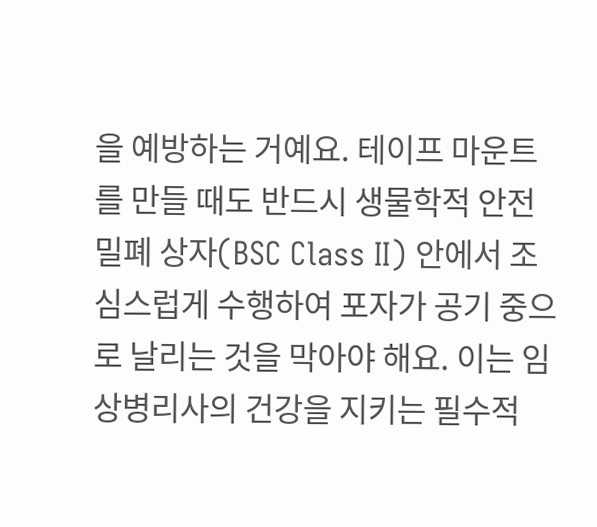을 예방하는 거예요. 테이프 마운트를 만들 때도 반드시 생물학적 안전 밀폐 상자(BSC Class II) 안에서 조심스럽게 수행하여 포자가 공기 중으로 날리는 것을 막아야 해요. 이는 임상병리사의 건강을 지키는 필수적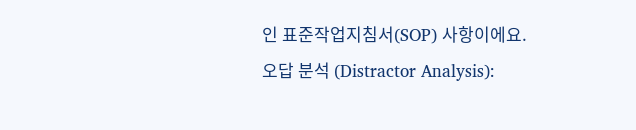인 표준작업지침서(SOP) 사항이에요.
오답 분석 (Distractor Analysis):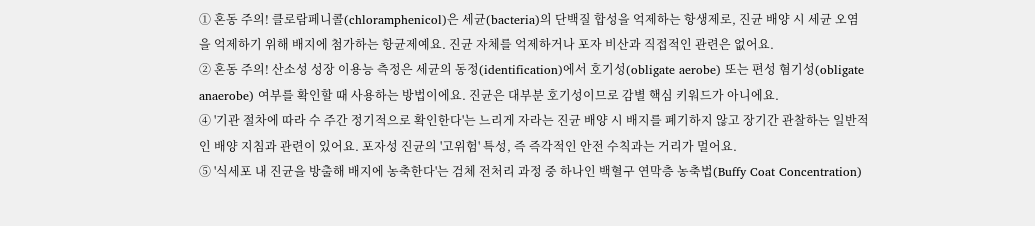① 혼동 주의! 클로람페니콜(chloramphenicol)은 세균(bacteria)의 단백질 합성을 억제하는 항생제로, 진균 배양 시 세균 오염을 억제하기 위해 배지에 첨가하는 항균제예요. 진균 자체를 억제하거나 포자 비산과 직접적인 관련은 없어요.
② 혼동 주의! 산소성 성장 이용능 측정은 세균의 동정(identification)에서 호기성(obligate aerobe) 또는 편성 혐기성(obligate anaerobe) 여부를 확인할 때 사용하는 방법이에요. 진균은 대부분 호기성이므로 감별 핵심 키워드가 아니에요.
④ '기관 절차에 따라 수 주간 정기적으로 확인한다'는 느리게 자라는 진균 배양 시 배지를 폐기하지 않고 장기간 관찰하는 일반적인 배양 지침과 관련이 있어요. 포자성 진균의 '고위험' 특성, 즉 즉각적인 안전 수칙과는 거리가 멀어요.
⑤ '식세포 내 진균을 방출해 배지에 농축한다'는 검체 전처리 과정 중 하나인 백혈구 연막층 농축법(Buffy Coat Concentration)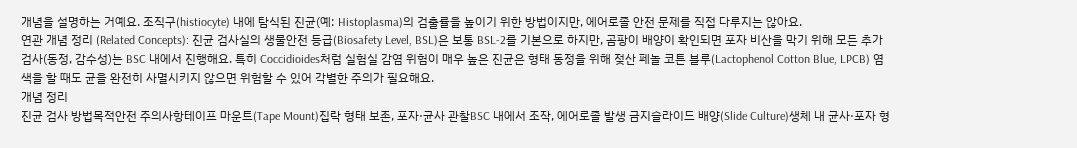개념을 설명하는 거예요. 조직구(histiocyte) 내에 탐식된 진균(예: Histoplasma)의 검출률을 높이기 위한 방법이지만, 에어로졸 안전 문제를 직접 다루지는 않아요.
연관 개념 정리 (Related Concepts): 진균 검사실의 생물안전 등급(Biosafety Level, BSL)은 보통 BSL-2를 기본으로 하지만, 곰팡이 배양이 확인되면 포자 비산을 막기 위해 모든 추가 검사(동정, 감수성)는 BSC 내에서 진행해요. 특히 Coccidioides처럼 실험실 감염 위험이 매우 높은 진균은 형태 동정을 위해 젖산 페놀 코튼 블루(Lactophenol Cotton Blue, LPCB) 염색을 할 때도 균을 완전히 사멸시키지 않으면 위험할 수 있어 각별한 주의가 필요해요.
개념 정리
진균 검사 방법목적안전 주의사항테이프 마운트(Tape Mount)집락 형태 보존, 포자·균사 관찰BSC 내에서 조작, 에어로졸 발생 금지슬라이드 배양(Slide Culture)생체 내 균사·포자 형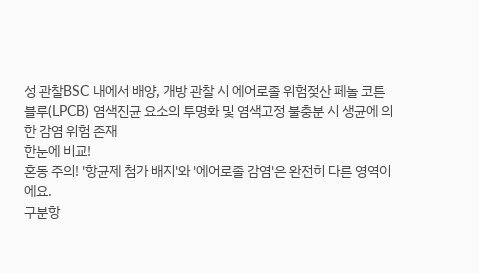성 관찰BSC 내에서 배양, 개방 관찰 시 에어로졸 위험젖산 페놀 코튼 블루(LPCB) 염색진균 요소의 투명화 및 염색고정 불충분 시 생균에 의한 감염 위험 존재
한눈에 비교!
혼동 주의! '항균제 첨가 배지'와 '에어로졸 감염'은 완전히 다른 영역이에요.
구분항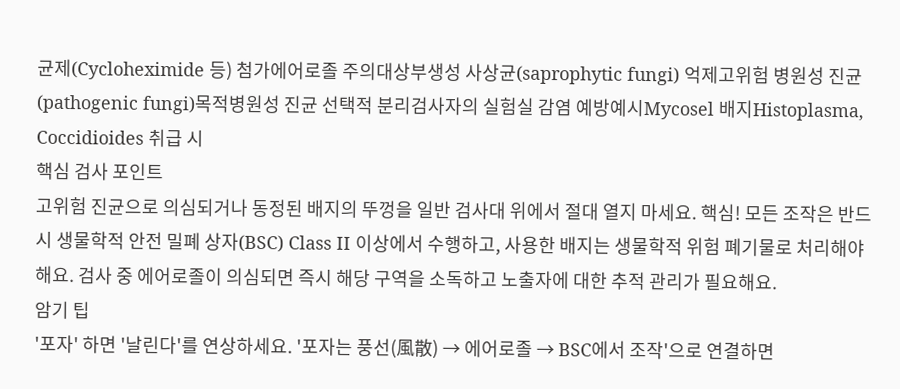균제(Cycloheximide 등) 첨가에어로졸 주의대상부생성 사상균(saprophytic fungi) 억제고위험 병원성 진균(pathogenic fungi)목적병원성 진균 선택적 분리검사자의 실험실 감염 예방예시Mycosel 배지Histoplasma, Coccidioides 취급 시
핵심 검사 포인트
고위험 진균으로 의심되거나 동정된 배지의 뚜껑을 일반 검사대 위에서 절대 열지 마세요. 핵심! 모든 조작은 반드시 생물학적 안전 밀폐 상자(BSC) Class II 이상에서 수행하고, 사용한 배지는 생물학적 위험 폐기물로 처리해야 해요. 검사 중 에어로졸이 의심되면 즉시 해당 구역을 소독하고 노출자에 대한 추적 관리가 필요해요.
암기 팁
'포자' 하면 '날린다'를 연상하세요. '포자는 풍선(風散) → 에어로졸 → BSC에서 조작'으로 연결하면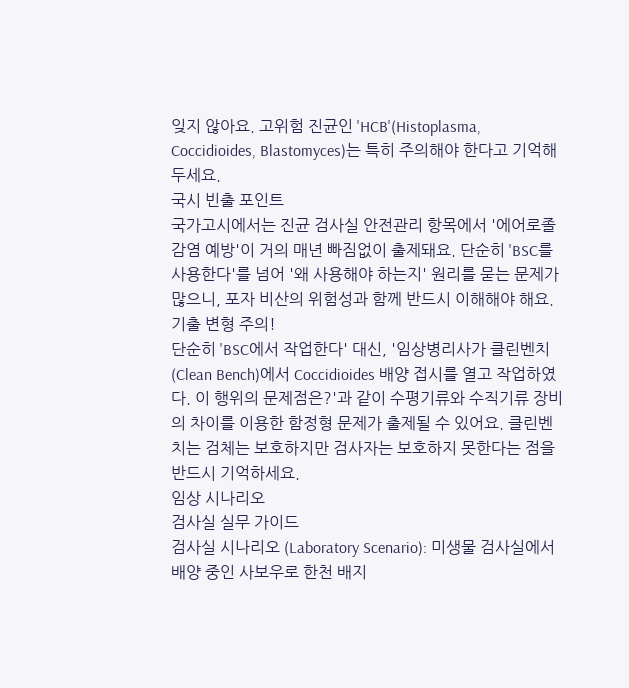잊지 않아요. 고위험 진균인 'HCB'(Histoplasma, Coccidioides, Blastomyces)는 특히 주의해야 한다고 기억해 두세요.
국시 빈출 포인트
국가고시에서는 진균 검사실 안전관리 항목에서 '에어로졸 감염 예방'이 거의 매년 빠짐없이 출제돼요. 단순히 'BSC를 사용한다'를 넘어 '왜 사용해야 하는지' 원리를 묻는 문제가 많으니, 포자 비산의 위험성과 함께 반드시 이해해야 해요.
기출 변형 주의!
단순히 'BSC에서 작업한다' 대신, '임상병리사가 클린벤치(Clean Bench)에서 Coccidioides 배양 접시를 열고 작업하였다. 이 행위의 문제점은?'과 같이 수평기류와 수직기류 장비의 차이를 이용한 함정형 문제가 출제될 수 있어요. 클린벤치는 검체는 보호하지만 검사자는 보호하지 못한다는 점을 반드시 기억하세요.
임상 시나리오
검사실 실무 가이드
검사실 시나리오 (Laboratory Scenario): 미생물 검사실에서 배양 중인 사보우로 한천 배지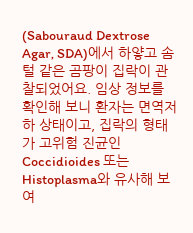(Sabouraud Dextrose Agar, SDA)에서 하얗고 솜털 같은 곰팡이 집락이 관찰되었어요. 임상 정보를 확인해 보니 환자는 면역저하 상태이고, 집락의 형태가 고위험 진균인 Coccidioides 또는 Histoplasma와 유사해 보여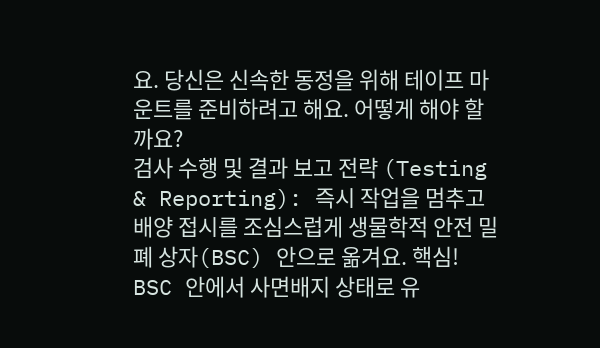요. 당신은 신속한 동정을 위해 테이프 마운트를 준비하려고 해요. 어떻게 해야 할까요?
검사 수행 및 결과 보고 전략 (Testing & Reporting): 즉시 작업을 멈추고 배양 접시를 조심스럽게 생물학적 안전 밀폐 상자(BSC) 안으로 옮겨요. 핵심! BSC 안에서 사면배지 상태로 유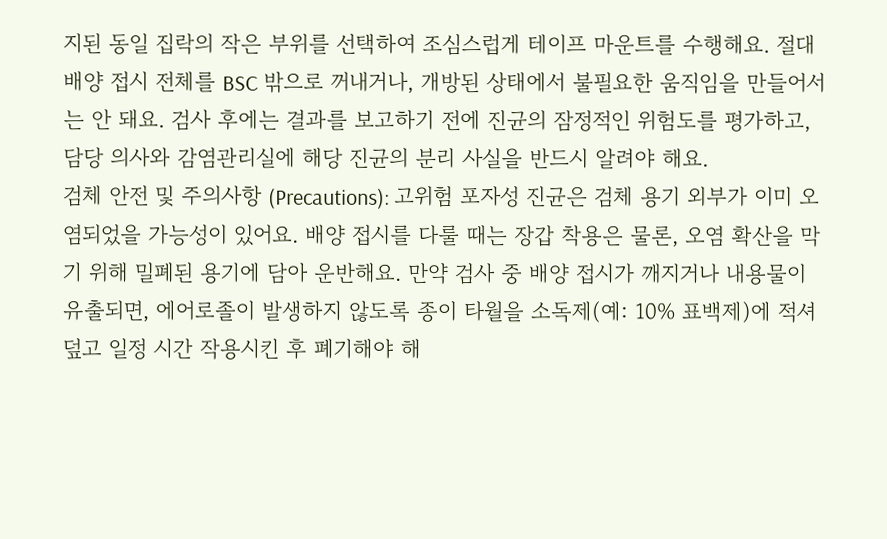지된 동일 집락의 작은 부위를 선택하여 조심스럽게 테이프 마운트를 수행해요. 절대 배양 접시 전체를 BSC 밖으로 꺼내거나, 개방된 상태에서 불필요한 움직임을 만들어서는 안 돼요. 검사 후에는 결과를 보고하기 전에 진균의 잠정적인 위험도를 평가하고, 담당 의사와 감염관리실에 해당 진균의 분리 사실을 반드시 알려야 해요.
검체 안전 및 주의사항 (Precautions): 고위험 포자성 진균은 검체 용기 외부가 이미 오염되었을 가능성이 있어요. 배양 접시를 다룰 때는 장갑 착용은 물론, 오염 확산을 막기 위해 밀폐된 용기에 담아 운반해요. 만약 검사 중 배양 접시가 깨지거나 내용물이 유출되면, 에어로졸이 발생하지 않도록 종이 타월을 소독제(예: 10% 표백제)에 적셔 덮고 일정 시간 작용시킨 후 폐기해야 해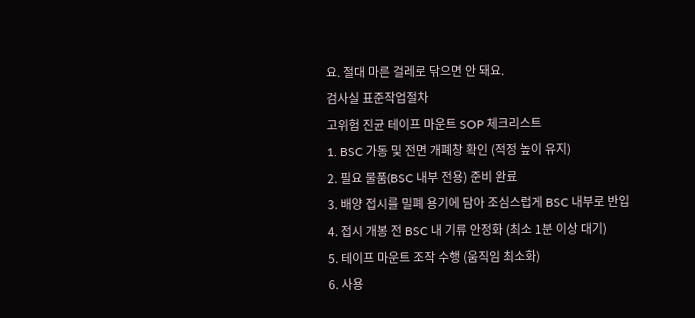요. 절대 마른 걸레로 닦으면 안 돼요.
검사실 표준작업절차
고위험 진균 테이프 마운트 SOP 체크리스트
1. BSC 가동 및 전면 개폐창 확인 (적정 높이 유지)
2. 필요 물품(BSC 내부 전용) 준비 완료
3. 배양 접시를 밀폐 용기에 담아 조심스럽게 BSC 내부로 반입
4. 접시 개봉 전 BSC 내 기류 안정화 (최소 1분 이상 대기)
5. 테이프 마운트 조작 수행 (움직임 최소화)
6. 사용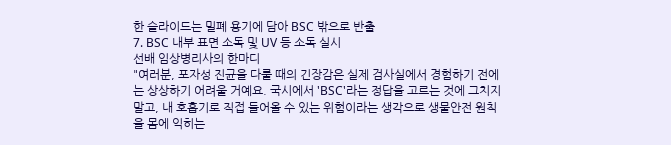한 슬라이드는 밀폐 용기에 담아 BSC 밖으로 반출
7. BSC 내부 표면 소독 및 UV 등 소독 실시
선배 임상병리사의 한마디
"여러분, 포자성 진균을 다룰 때의 긴장감은 실제 검사실에서 경험하기 전에는 상상하기 어려울 거예요. 국시에서 'BSC'라는 정답을 고르는 것에 그치지 말고, 내 호흡기로 직접 들어올 수 있는 위험이라는 생각으로 생물안전 원칙을 몸에 익히는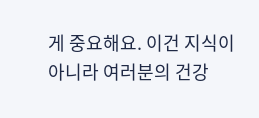게 중요해요. 이건 지식이 아니라 여러분의 건강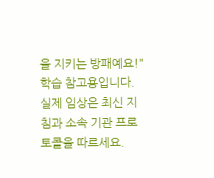을 지키는 방패예요!"
학습 참고용입니다. 실제 임상은 최신 지침과 소속 기관 프로토콜을 따르세요.